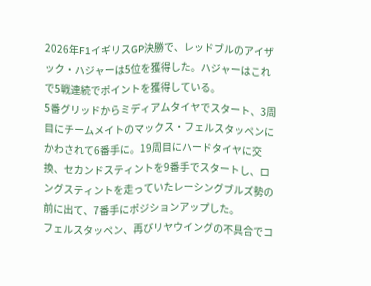2026年F1イギリスGP決勝で、レッドブルのアイザック・ハジャーは5位を獲得した。ハジャーはこれで5戦連続でポイントを獲得している。
5番グリッドからミディアムタイヤでスタート、3周目にチームメイトのマックス・フェルスタッペンにかわされて6番手に。19周目にハードタイヤに交換、セカンドスティントを9番手でスタートし、ロングスティントを走っていたレーシングブルズ勢の前に出て、7番手にポジションアップした。
フェルスタッペン、再びリヤウイングの不具合でコ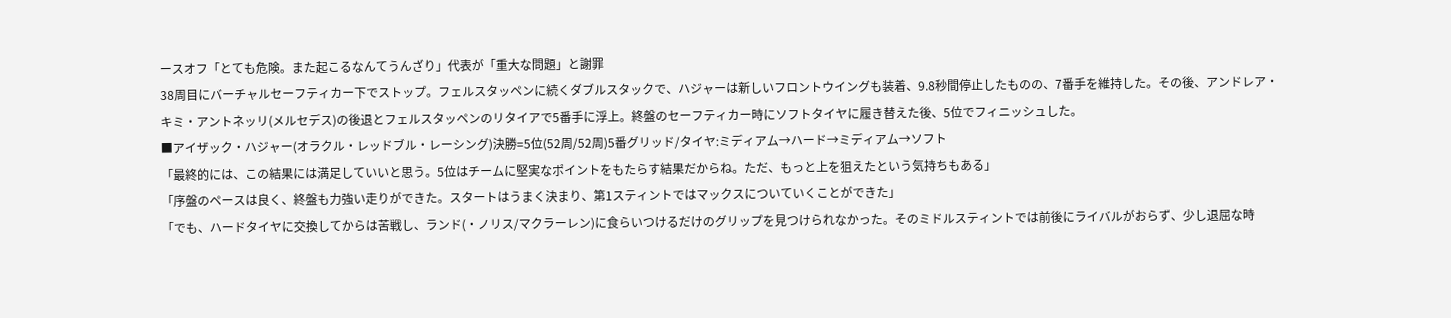ースオフ「とても危険。また起こるなんてうんざり」代表が「重大な問題」と謝罪
38周目にバーチャルセーフティカー下でストップ。フェルスタッペンに続くダブルスタックで、ハジャーは新しいフロントウイングも装着、9.8秒間停止したものの、7番手を維持した。その後、アンドレア・キミ・アントネッリ(メルセデス)の後退とフェルスタッペンのリタイアで5番手に浮上。終盤のセーフティカー時にソフトタイヤに履き替えた後、5位でフィニッシュした。
■アイザック・ハジャー(オラクル・レッドブル・レーシング)決勝=5位(52周/52周)5番グリッド/タイヤ:ミディアム→ハード→ミディアム→ソフト
「最終的には、この結果には満足していいと思う。5位はチームに堅実なポイントをもたらす結果だからね。ただ、もっと上を狙えたという気持ちもある」
「序盤のペースは良く、終盤も力強い走りができた。スタートはうまく決まり、第1スティントではマックスについていくことができた」
「でも、ハードタイヤに交換してからは苦戦し、ランド(・ノリス/マクラーレン)に食らいつけるだけのグリップを見つけられなかった。そのミドルスティントでは前後にライバルがおらず、少し退屈な時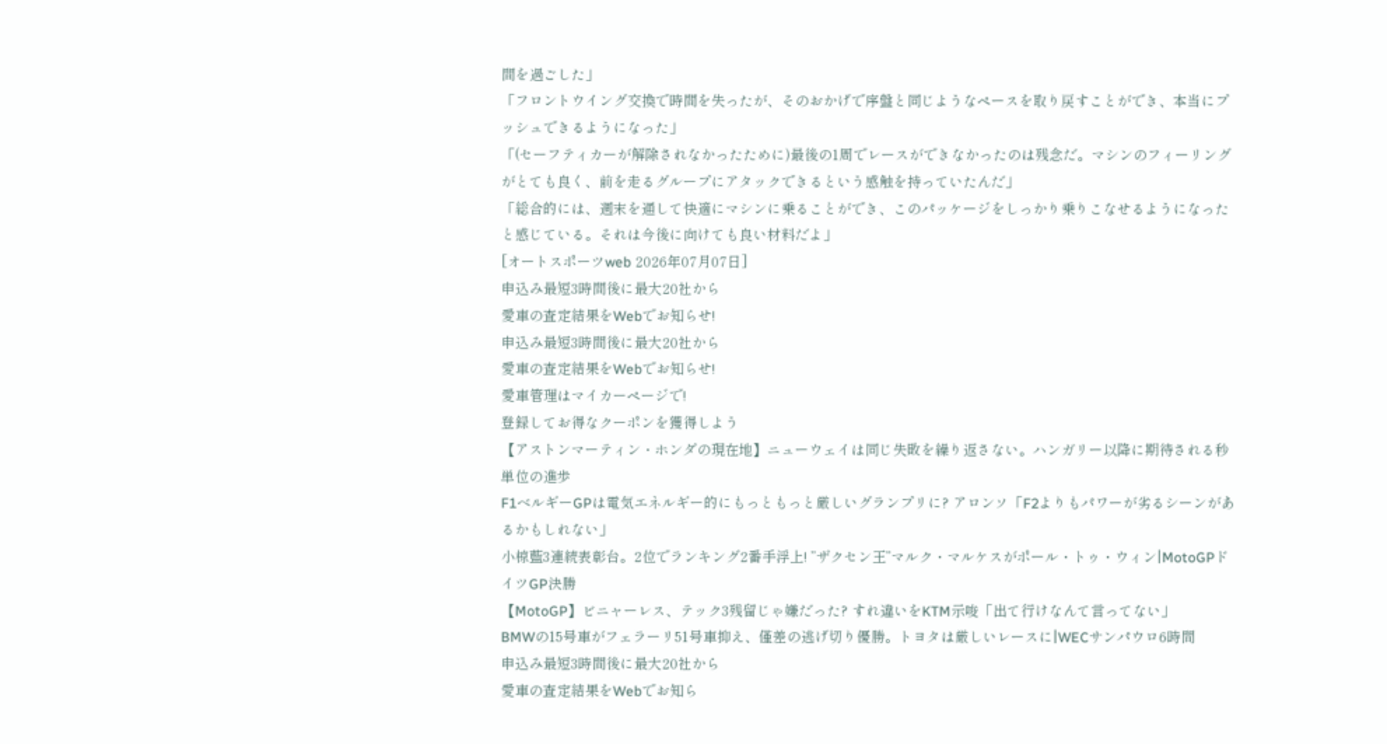間を過ごした」
「フロントウイング交換で時間を失ったが、そのおかげで序盤と同じようなペースを取り戻すことができ、本当にプッシュできるようになった」
「(セーフティカーが解除されなかったために)最後の1周でレースができなかったのは残念だ。マシンのフィーリングがとても良く、前を走るグループにアタックできるという感触を持っていたんだ」
「総合的には、週末を通して快適にマシンに乗ることができ、このパッケージをしっかり乗りこなせるようになったと感じている。それは今後に向けても良い材料だよ」
[オートスポーツweb 2026年07月07日]
申込み最短3時間後に最大20社から
愛車の査定結果をWebでお知らせ!
申込み最短3時間後に最大20社から
愛車の査定結果をWebでお知らせ!
愛車管理はマイカーページで!
登録してお得なクーポンを獲得しよう
【アストンマーティン・ホンダの現在地】ニューウェイは同じ失敗を繰り返さない。ハンガリー以降に期待される秒単位の進歩
F1ベルギーGPは電気エネルギー的にもっともっと厳しいグランプリに? アロンソ「F2よりもパワーが劣るシーンがあるかもしれない」
小椋藍3連続表彰台。2位でランキング2番手浮上! ”ザクセン王”マルク・マルケスがポール・トゥ・ウィン|MotoGPドイツGP決勝
【MotoGP】ビニャーレス、テック3残留じゃ嫌だった? すれ違いをKTM示唆「出て行けなんて言ってない」
BMWの15号車がフェラーリ51号車抑え、僅差の逃げ切り優勝。トヨタは厳しいレースに|WECサンパウロ6時間
申込み最短3時間後に最大20社から
愛車の査定結果をWebでお知ら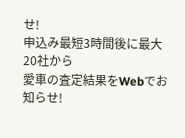せ!
申込み最短3時間後に最大20社から
愛車の査定結果をWebでお知らせ!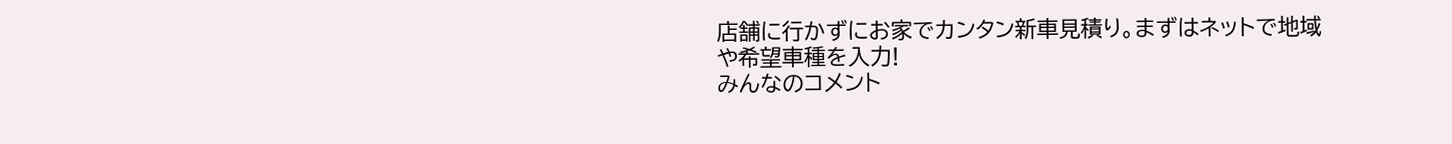店舗に行かずにお家でカンタン新車見積り。まずはネットで地域や希望車種を入力!
みんなのコメント